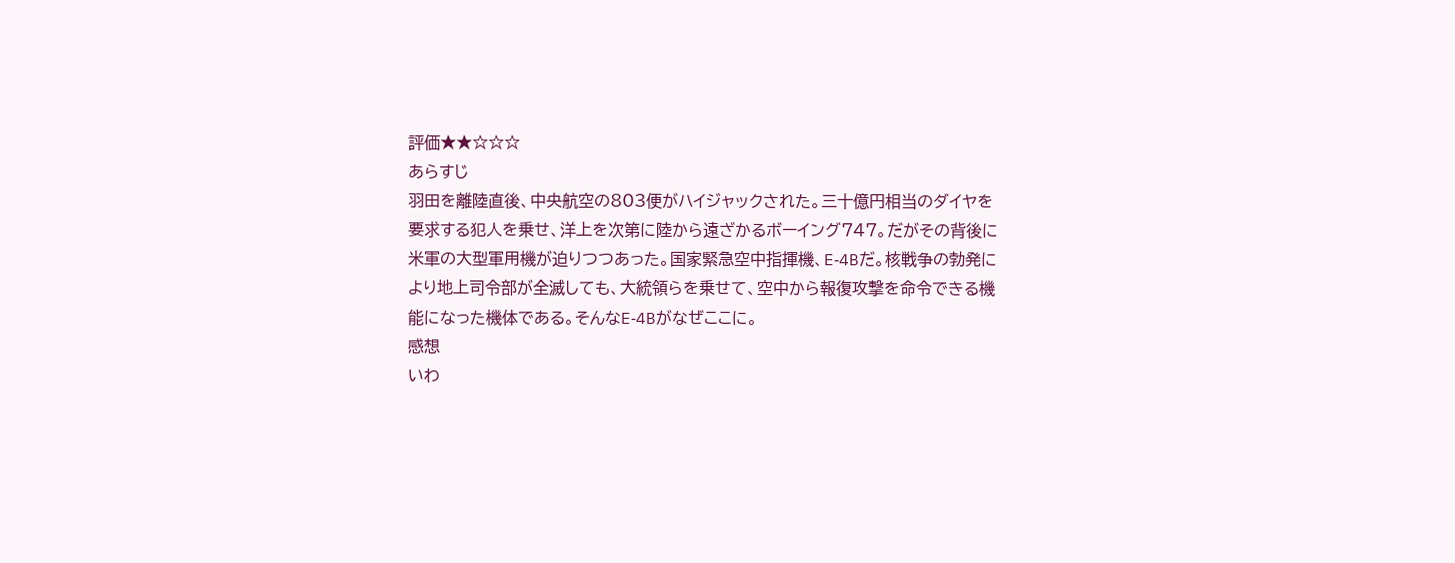評価★★☆☆☆
あらすじ
羽田を離陸直後、中央航空の803便がハイジャックされた。三十億円相当のダイヤを要求する犯人を乗せ、洋上を次第に陸から遠ざかるボーイング747。だがその背後に米軍の大型軍用機が迫りつつあった。国家緊急空中指揮機、E‐4Bだ。核戦争の勃発により地上司令部が全滅しても、大統領らを乗せて、空中から報復攻撃を命令できる機能になった機体である。そんなE‐4Bがなぜここに。
感想
いわ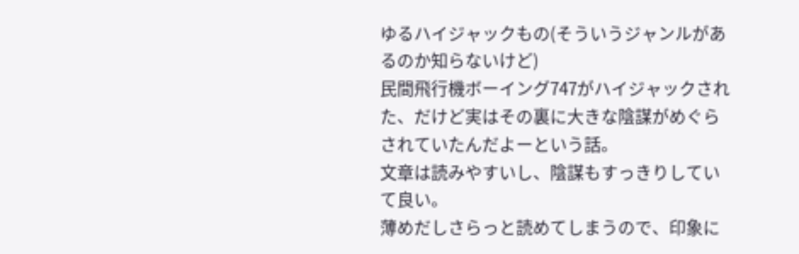ゆるハイジャックもの(そういうジャンルがあるのか知らないけど)
民間飛行機ボーイング747がハイジャックされた、だけど実はその裏に大きな陰謀がめぐらされていたんだよーという話。
文章は読みやすいし、陰謀もすっきりしていて良い。
薄めだしさらっと読めてしまうので、印象に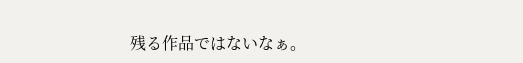残る作品ではないなぁ。